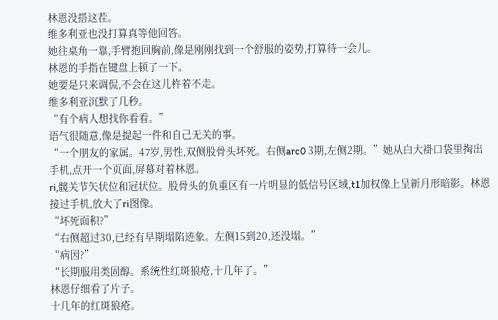林恩没搭这茬。
维多利亚也没打算真等他回答。
她往桌角一靠,手臂抱回胸前,像是刚刚找到一个舒服的姿势,打算待一会儿。
林恩的手指在键盘上顿了一下。
她要是只来调侃,不会在这儿杵着不走。
维多利亚沉默了几秒。
“有个病人想找你看看。”
语气很随意,像是提起一件和自己无关的事。
“一个朋友的家属。47岁,男性,双侧股骨头坏死。右侧arc0 3期,左侧2期。”她从白大褂口袋里掏出手机,点开一个页面,屏幕对着林恩。
ri,髋关节矢状位和冠状位。股骨头的负重区有一片明显的低信号区域,t1加权像上呈新月形暗影。林恩接过手机,放大了ri图像。
“坏死面积?”
“右侧超过30,已经有早期塌陷迹象。左侧15到20,还没塌。”
“病因?”
“长期服用类固醇。系统性红斑狼疮,十几年了。”
林恩仔细看了片子。
十几年的红斑狼疮。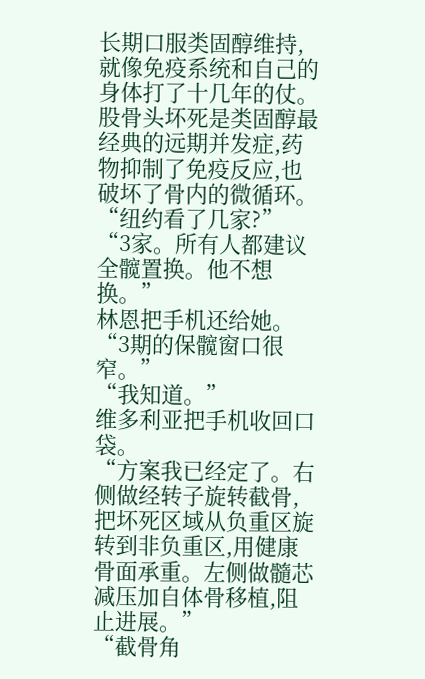长期口服类固醇维持,就像免疫系统和自己的身体打了十几年的仗。
股骨头坏死是类固醇最经典的远期并发症,药物抑制了免疫反应,也破坏了骨内的微循环。“纽约看了几家?”
“3家。所有人都建议全髋置换。他不想换。”
林恩把手机还给她。
“3期的保髋窗口很窄。”
“我知道。”
维多利亚把手机收回口袋。
“方案我已经定了。右侧做经转子旋转截骨,把坏死区域从负重区旋转到非负重区,用健康骨面承重。左侧做髓芯减压加自体骨移植,阻止进展。”
“截骨角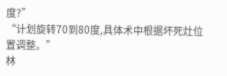度?”
“计划旋转70到80度,具体术中根据坏死灶位置调整。”
林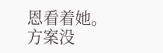恩看着她。
方案没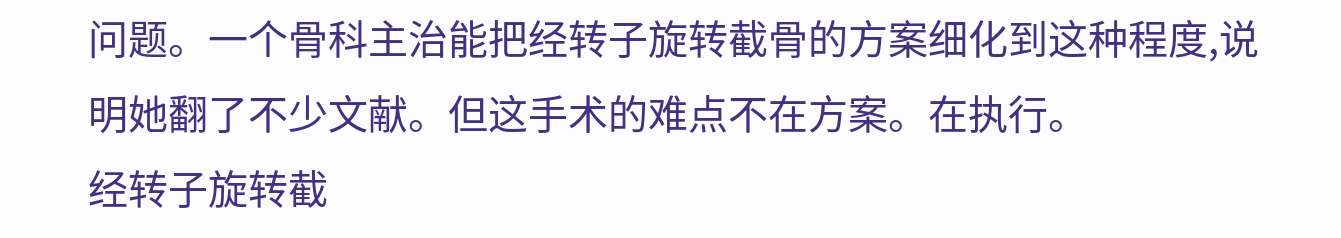问题。一个骨科主治能把经转子旋转截骨的方案细化到这种程度,说明她翻了不少文献。但这手术的难点不在方案。在执行。
经转子旋转截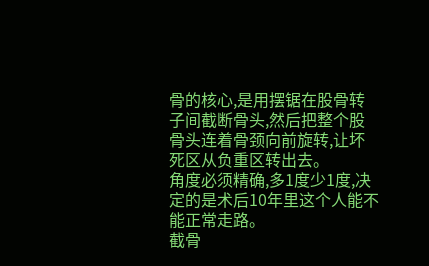骨的核心,是用摆锯在股骨转子间截断骨头,然后把整个股骨头连着骨颈向前旋转,让坏死区从负重区转出去。
角度必须精确,多1度少1度,决定的是术后10年里这个人能不能正常走路。
截骨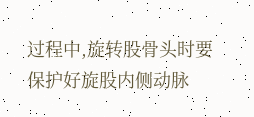过程中,旋转股骨头时要保护好旋股内侧动脉